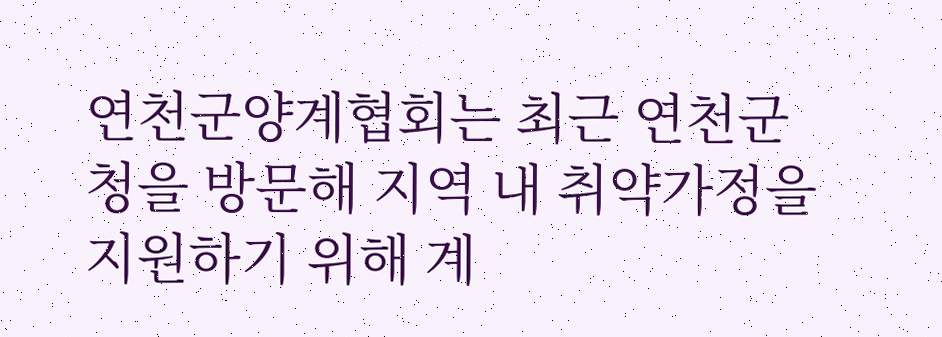연천군양계협회는 최근 연천군청을 방문해 지역 내 취약가정을 지원하기 위해 계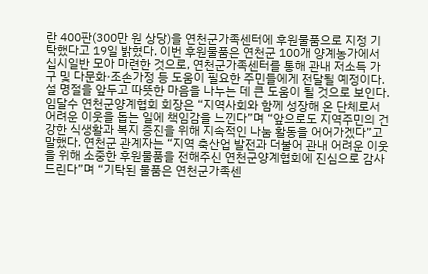란 400판(300만 원 상당)을 연천군가족센터에 후원물품으로 지정 기탁했다고 19일 밝혔다. 이번 후원물품은 연천군 100개 양계농가에서 십시일반 모아 마련한 것으로, 연천군가족센터를 통해 관내 저소득 가구 및 다문화·조손가정 등 도움이 필요한 주민들에게 전달될 예정이다. 설 명절을 앞두고 따뜻한 마음을 나누는 데 큰 도움이 될 것으로 보인다. 임달수 연천군양계협회 회장은 “지역사회와 함께 성장해 온 단체로서 어려운 이웃을 돕는 일에 책임감을 느낀다”며 “앞으로도 지역주민의 건강한 식생활과 복지 증진을 위해 지속적인 나눔 활동을 어어가겠다”고 말했다. 연천군 관계자는 “지역 축산업 발전과 더불어 관내 어려운 이웃을 위해 소중한 후원물품을 전해주신 연천군양계협회에 진심으로 감사드린다”며 “기탁된 물품은 연천군가족센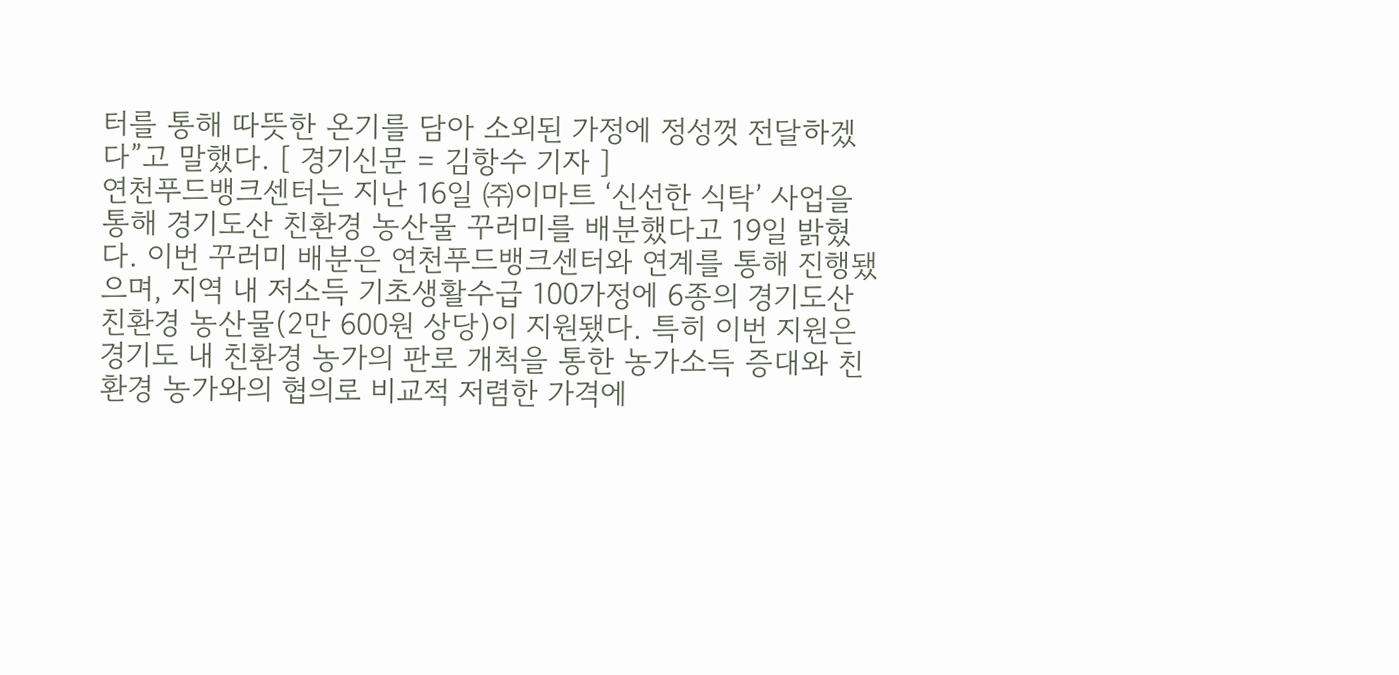터를 통해 따뜻한 온기를 담아 소외된 가정에 정성껏 전달하겠다”고 말했다. [ 경기신문 = 김항수 기자 ]
연천푸드뱅크센터는 지난 16일 ㈜이마트 ‘신선한 식탁’ 사업을 통해 경기도산 친환경 농산물 꾸러미를 배분했다고 19일 밝혔다. 이번 꾸러미 배분은 연천푸드뱅크센터와 연계를 통해 진행됐으며, 지역 내 저소득 기초생활수급 100가정에 6종의 경기도산 친환경 농산물(2만 600원 상당)이 지원됐다. 특히 이번 지원은 경기도 내 친환경 농가의 판로 개척을 통한 농가소득 증대와 친환경 농가와의 협의로 비교적 저렴한 가격에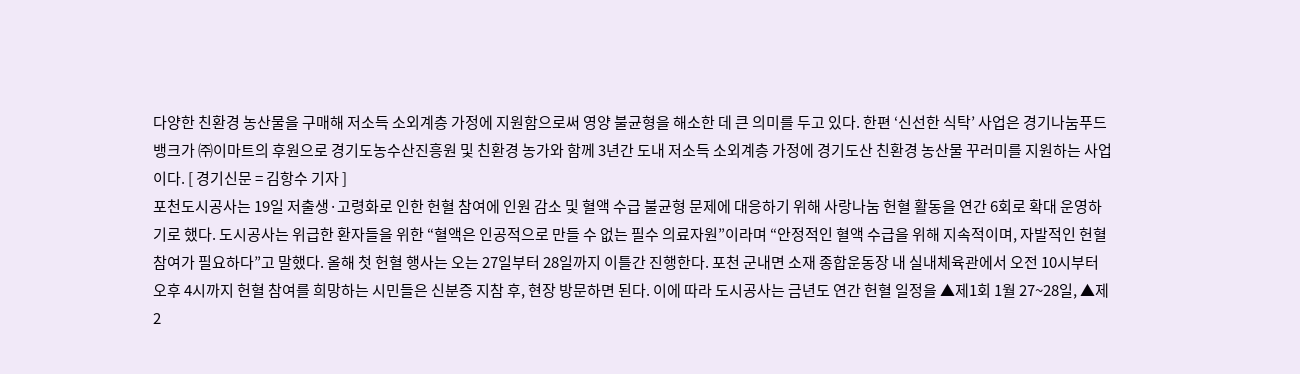다양한 친환경 농산물을 구매해 저소득 소외계층 가정에 지원함으로써 영양 불균형을 해소한 데 큰 의미를 두고 있다. 한편 ‘신선한 식탁’ 사업은 경기나눔푸드뱅크가 ㈜이마트의 후원으로 경기도농수산진흥원 및 친환경 농가와 함께 3년간 도내 저소득 소외계층 가정에 경기도산 친환경 농산물 꾸러미를 지원하는 사업이다. [ 경기신문 = 김항수 기자 ]
포천도시공사는 19일 저출생·고령화로 인한 헌혈 참여에 인원 감소 및 혈액 수급 불균형 문제에 대응하기 위해 사랑나눔 헌혈 활동을 연간 6회로 확대 운영하기로 했다. 도시공사는 위급한 환자들을 위한 “혈액은 인공적으로 만들 수 없는 필수 의료자원”이라며 “안정적인 혈액 수급을 위해 지속적이며, 자발적인 헌혈 참여가 필요하다”고 말했다. 올해 첫 헌혈 행사는 오는 27일부터 28일까지 이틀간 진행한다. 포천 군내면 소재 종합운동장 내 실내체육관에서 오전 10시부터 오후 4시까지 헌혈 참여를 희망하는 시민들은 신분증 지참 후, 현장 방문하면 된다. 이에 따라 도시공사는 금년도 연간 헌혈 일정을 ▲제1회 1월 27~28일, ▲제2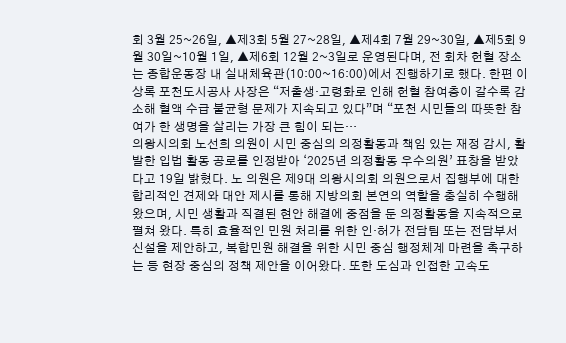회 3월 25~26일, ▲제3회 5월 27~28일, ▲제4회 7월 29~30일, ▲제5회 9월 30일~10월 1일, ▲제6회 12월 2~3일로 운영된다며, 전 회차 헌혈 장소는 종합운동장 내 실내체육관(10:00~16:00)에서 진행하기로 했다. 한편 이상록 포천도시공사 사장은 “저출생·고령화로 인해 헌혈 참여층이 갈수록 감소해 혈액 수급 불균형 문제가 지속되고 있다”며 “포천 시민들의 따뜻한 참여가 한 생명을 살리는 가장 큰 힘이 되는…
의왕시의회 노선희 의원이 시민 중심의 의정활동과 책임 있는 재정 감시, 활발한 입법 활동 공로를 인정받아 ‘2025년 의정활동 우수의원’ 표창을 받았다고 19일 밝혔다. 노 의원은 제9대 의왕시의회 의원으로서 집행부에 대한 합리적인 견제와 대안 제시를 통해 지방의회 본연의 역할을 충실히 수행해 왔으며, 시민 생활과 직결된 현안 해결에 중점을 둔 의정활동을 지속적으로 펼쳐 왔다. 특히 효율적인 민원 처리를 위한 인·허가 전담팀 또는 전담부서 신설을 제안하고, 복합민원 해결을 위한 시민 중심 행정체계 마련을 촉구하는 등 현장 중심의 정책 제안을 이어왔다. 또한 도심과 인접한 고속도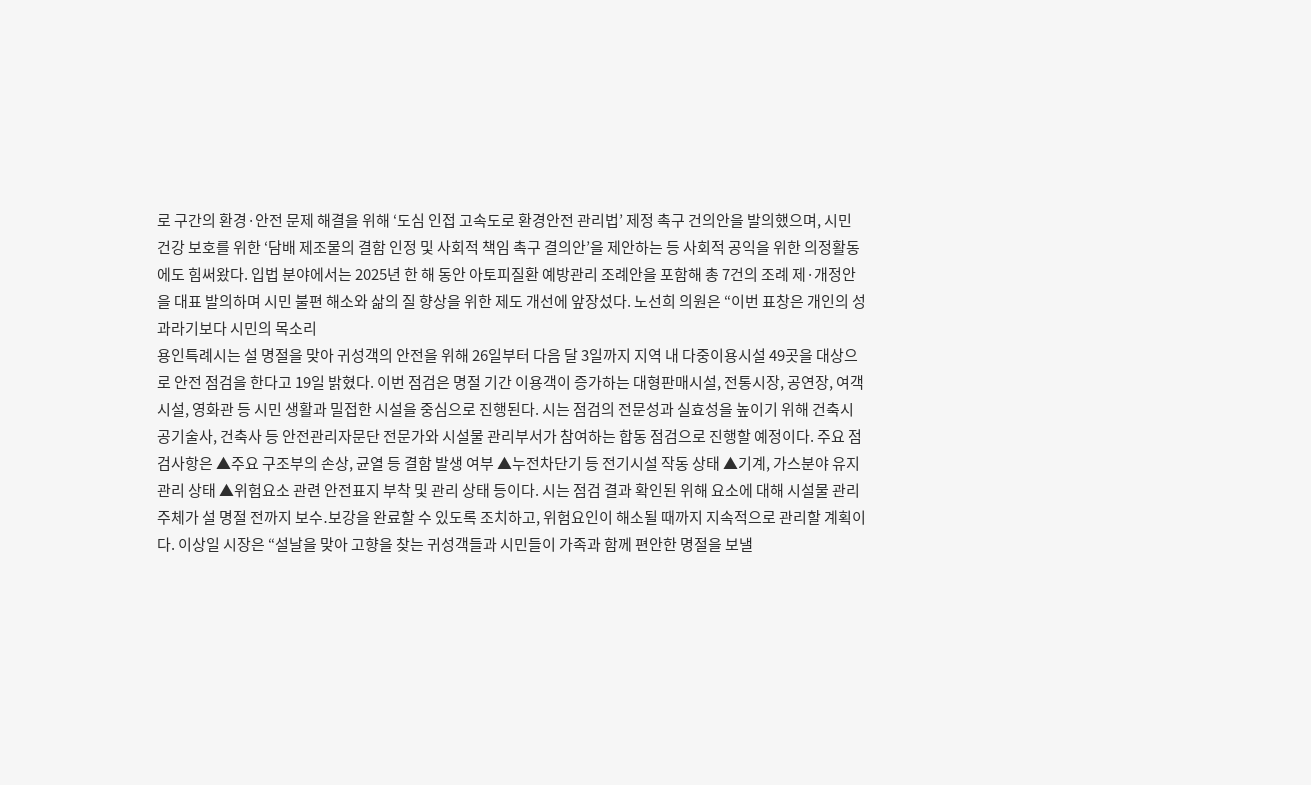로 구간의 환경·안전 문제 해결을 위해 ‘도심 인접 고속도로 환경안전 관리법’ 제정 촉구 건의안을 발의했으며, 시민 건강 보호를 위한 ‘담배 제조물의 결함 인정 및 사회적 책임 촉구 결의안’을 제안하는 등 사회적 공익을 위한 의정활동에도 힘써왔다. 입법 분야에서는 2025년 한 해 동안 아토피질환 예방관리 조례안을 포함해 총 7건의 조례 제·개정안을 대표 발의하며 시민 불편 해소와 삶의 질 향상을 위한 제도 개선에 앞장섰다. 노선희 의원은 “이번 표창은 개인의 성과라기보다 시민의 목소리
용인특례시는 설 명절을 맞아 귀성객의 안전을 위해 26일부터 다음 달 3일까지 지역 내 다중이용시설 49곳을 대상으로 안전 점검을 한다고 19일 밝혔다. 이번 점검은 명절 기간 이용객이 증가하는 대형판매시설, 전통시장, 공연장, 여객시설, 영화관 등 시민 생활과 밀접한 시설을 중심으로 진행된다. 시는 점검의 전문성과 실효성을 높이기 위해 건축시공기술사, 건축사 등 안전관리자문단 전문가와 시설물 관리부서가 참여하는 합동 점검으로 진행할 예정이다. 주요 점검사항은 ▲주요 구조부의 손상, 균열 등 결함 발생 여부 ▲누전차단기 등 전기시설 작동 상태 ▲기계, 가스분야 유지관리 상태 ▲위험요소 관련 안전표지 부착 및 관리 상태 등이다. 시는 점검 결과 확인된 위해 요소에 대해 시설물 관리주체가 설 명절 전까지 보수․보강을 완료할 수 있도록 조치하고, 위험요인이 해소될 때까지 지속적으로 관리할 계획이다. 이상일 시장은 “설날을 맞아 고향을 찾는 귀성객들과 시민들이 가족과 함께 편안한 명절을 보낼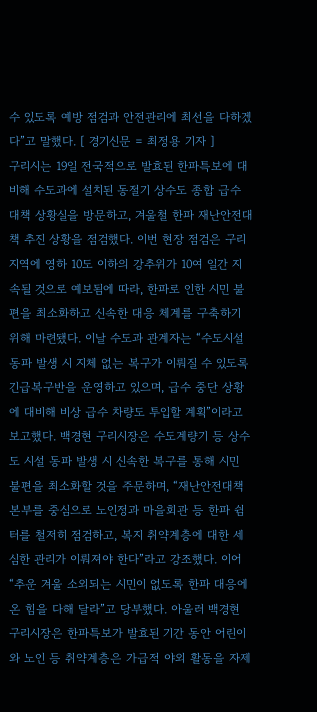수 있도록 예방 점검과 안전관리에 최선을 다하겠다”고 말했다. [ 경기신문 = 최정용 기자 ]
구리시는 19일 전국적으로 발효된 한파특보에 대비해 수도과에 설치된 동절기 상수도 종합 급수 대책 상황실을 방문하고, 겨울철 한파 재난안전대책 추진 상황을 점검했다. 이번 현장 점검은 구리 지역에 영하 10도 이하의 강추위가 10여 일간 지속될 것으로 예보됨에 따라, 한파로 인한 시민 불편을 최소화하고 신속한 대응 체계를 구축하기 위해 마련됐다. 이날 수도과 관계자는 “수도시설 동파 발생 시 지체 없는 복구가 이뤄질 수 있도록 긴급복구반을 운영하고 있으며, 급수 중단 상황에 대비해 비상 급수 차량도 투입할 계획”이라고 보고했다. 백경현 구리시장은 수도계량기 등 상수도 시설 동파 발생 시 신속한 복구를 통해 시민 불편을 최소화할 것을 주문하며, “재난안전대책본부를 중심으로 노인정과 마을회관 등 한파 쉼터를 철저히 점검하고, 복지 취약계층에 대한 세심한 관리가 이뤄져야 한다”라고 강조했다. 이어 “추운 겨울 소외되는 시민이 없도록 한파 대응에 온 힘을 다해 달라”고 당부했다. 아울러 백경현 구리시장은 한파특보가 발효된 기간 동안 어린이와 노인 등 취약계층은 가급적 야외 활동을 자제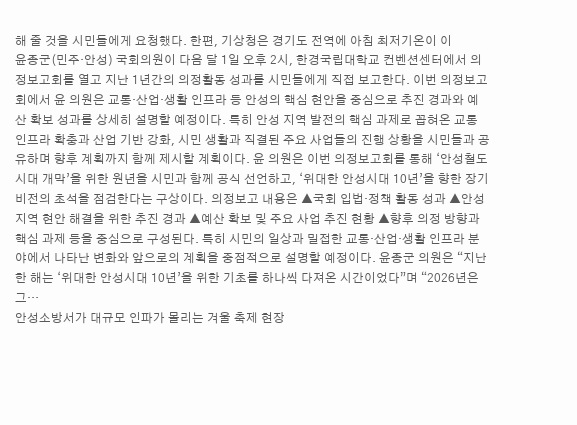해 줄 것을 시민들에게 요청했다. 한편, 기상청은 경기도 전역에 아침 최저기온이 이
윤종군(민주·안성) 국회의원이 다음 달 1일 오후 2시, 한경국립대학교 컨벤션센터에서 의정보고회를 열고 지난 1년간의 의정활동 성과를 시민들에게 직접 보고한다. 이번 의정보고회에서 윤 의원은 교통·산업·생활 인프라 등 안성의 핵심 현안을 중심으로 추진 경과와 예산 확보 성과를 상세히 설명할 예정이다. 특히 안성 지역 발전의 핵심 과제로 꼽혀온 교통 인프라 확충과 산업 기반 강화, 시민 생활과 직결된 주요 사업들의 진행 상황을 시민들과 공유하며 향후 계획까지 함께 제시할 계획이다. 윤 의원은 이번 의정보고회를 통해 ‘안성철도시대 개막’을 위한 원년을 시민과 함께 공식 선언하고, ‘위대한 안성시대 10년’을 향한 장기 비전의 초석을 점검한다는 구상이다. 의정보고 내용은 ▲국회 입법·정책 활동 성과 ▲안성 지역 현안 해결을 위한 추진 경과 ▲예산 확보 및 주요 사업 추진 현황 ▲향후 의정 방향과 핵심 과제 등을 중심으로 구성된다. 특히 시민의 일상과 밀접한 교통·산업·생활 인프라 분야에서 나타난 변화와 앞으로의 계획을 중점적으로 설명할 예정이다. 윤종군 의원은 “지난 한 해는 ‘위대한 안성시대 10년’을 위한 기초를 하나씩 다져온 시간이었다”며 “2026년은 그…
안성소방서가 대규모 인파가 몰리는 겨울 축제 현장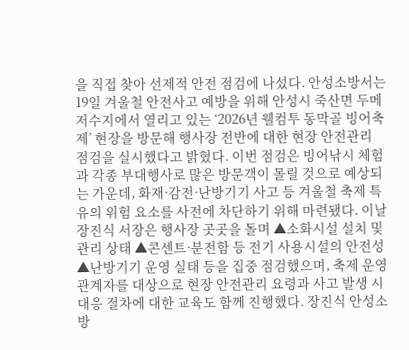을 직접 찾아 선제적 안전 점검에 나섰다. 안성소방서는 19일 겨울철 안전사고 예방을 위해 안성시 죽산면 두메저수지에서 열리고 있는 ‘2026년 웰컴투 동막골 빙어축제’ 현장을 방문해 행사장 전반에 대한 현장 안전관리 점검을 실시했다고 밝혔다. 이번 점검은 빙어낚시 체험과 각종 부대행사로 많은 방문객이 몰릴 것으로 예상되는 가운데, 화재·감전·난방기기 사고 등 겨울철 축제 특유의 위험 요소를 사전에 차단하기 위해 마련됐다. 이날 장진식 서장은 행사장 곳곳을 돌며 ▲소화시설 설치 및 관리 상태 ▲콘센트·분전함 등 전기 사용시설의 안전성 ▲난방기기 운영 실태 등을 집중 점검했으며, 축제 운영 관계자를 대상으로 현장 안전관리 요령과 사고 발생 시 대응 절차에 대한 교육도 함께 진행했다. 장진식 안성소방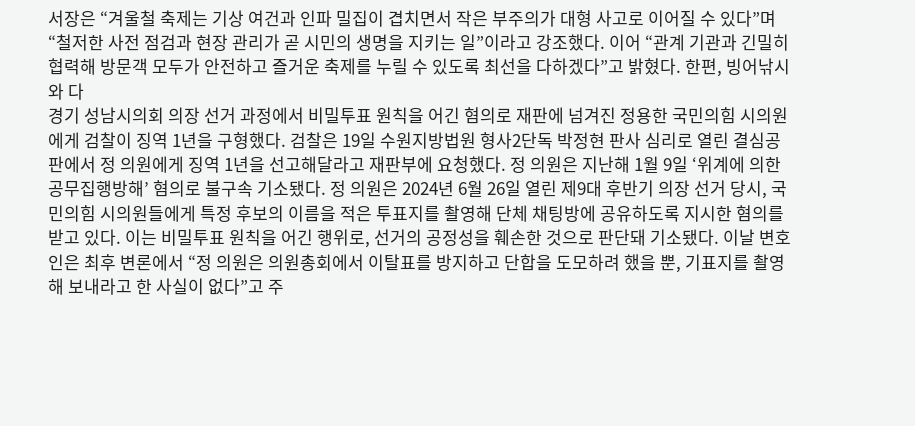서장은 “겨울철 축제는 기상 여건과 인파 밀집이 겹치면서 작은 부주의가 대형 사고로 이어질 수 있다”며 “철저한 사전 점검과 현장 관리가 곧 시민의 생명을 지키는 일”이라고 강조했다. 이어 “관계 기관과 긴밀히 협력해 방문객 모두가 안전하고 즐거운 축제를 누릴 수 있도록 최선을 다하겠다”고 밝혔다. 한편, 빙어낚시와 다
경기 성남시의회 의장 선거 과정에서 비밀투표 원칙을 어긴 혐의로 재판에 넘겨진 정용한 국민의힘 시의원에게 검찰이 징역 1년을 구형했다. 검찰은 19일 수원지방법원 형사2단독 박정현 판사 심리로 열린 결심공판에서 정 의원에게 징역 1년을 선고해달라고 재판부에 요청했다. 정 의원은 지난해 1월 9일 ‘위계에 의한 공무집행방해’ 혐의로 불구속 기소됐다. 정 의원은 2024년 6월 26일 열린 제9대 후반기 의장 선거 당시, 국민의힘 시의원들에게 특정 후보의 이름을 적은 투표지를 촬영해 단체 채팅방에 공유하도록 지시한 혐의를 받고 있다. 이는 비밀투표 원칙을 어긴 행위로, 선거의 공정성을 훼손한 것으로 판단돼 기소됐다. 이날 변호인은 최후 변론에서 “정 의원은 의원총회에서 이탈표를 방지하고 단합을 도모하려 했을 뿐, 기표지를 촬영해 보내라고 한 사실이 없다”고 주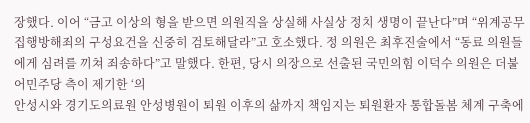장했다. 이어 “금고 이상의 형을 받으면 의원직을 상실해 사실상 정치 생명이 끝난다”며 “위계공무집행방해죄의 구성요건을 신중히 검토해달라”고 호소했다. 정 의원은 최후진술에서 “동료 의원들에게 심려를 끼쳐 죄송하다”고 말했다. 한편, 당시 의장으로 선출된 국민의힘 이덕수 의원은 더불어민주당 측이 제기한 ‘의
안성시와 경기도의료원 안성병원이 퇴원 이후의 삶까지 책임지는 퇴원환자 통합돌봄 체계 구축에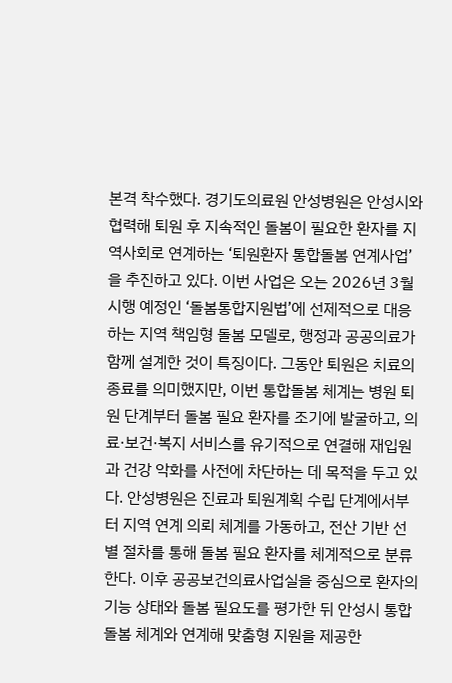본격 착수했다. 경기도의료원 안성병원은 안성시와 협력해 퇴원 후 지속적인 돌봄이 필요한 환자를 지역사회로 연계하는 ‘퇴원환자 통합돌봄 연계사업’을 추진하고 있다. 이번 사업은 오는 2026년 3월 시행 예정인 ‘돌봄통합지원법’에 선제적으로 대응하는 지역 책임형 돌봄 모델로, 행정과 공공의료가 함께 설계한 것이 특징이다. 그동안 퇴원은 치료의 종료를 의미했지만, 이번 통합돌봄 체계는 병원 퇴원 단계부터 돌봄 필요 환자를 조기에 발굴하고, 의료·보건·복지 서비스를 유기적으로 연결해 재입원과 건강 악화를 사전에 차단하는 데 목적을 두고 있다. 안성병원은 진료과 퇴원계획 수립 단계에서부터 지역 연계 의뢰 체계를 가동하고, 전산 기반 선별 절차를 통해 돌봄 필요 환자를 체계적으로 분류한다. 이후 공공보건의료사업실을 중심으로 환자의 기능 상태와 돌봄 필요도를 평가한 뒤 안성시 통합돌봄 체계와 연계해 맞춤형 지원을 제공한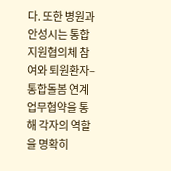다. 또한 병원과 안성시는 통합지원협의체 참여와 퇴원환자–통합돌봄 연계 업무협약을 통해 각자의 역할을 명확히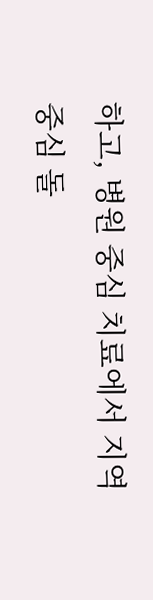하고, 병원 중심 치료에서 지역 중심 돌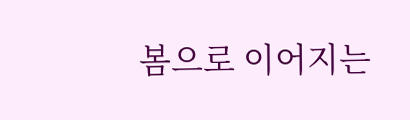봄으로 이어지는